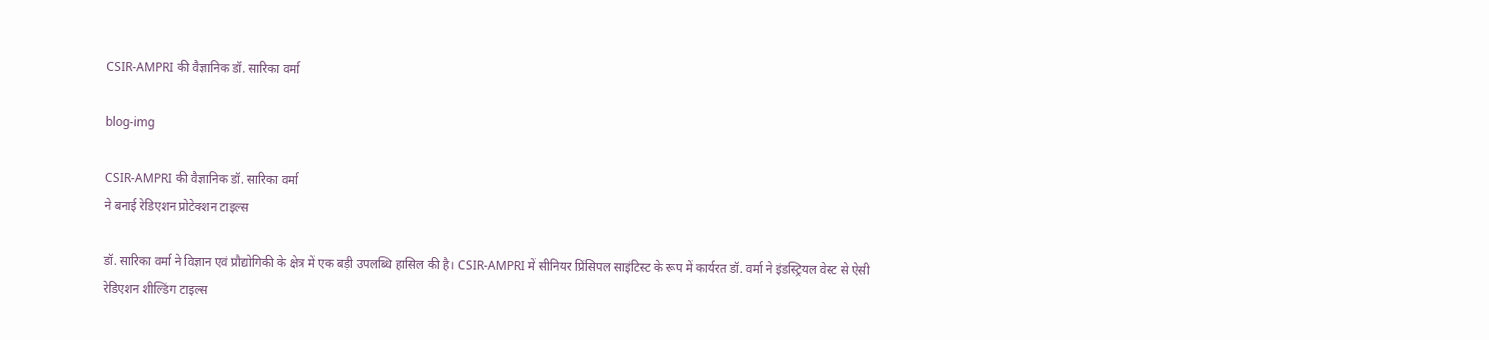CSIR-AMPRI की वैज्ञानिक डॉ. सारिका वर्मा

blog-img

CSIR-AMPRI की वैज्ञानिक डॉ. सारिका वर्मा
ने बनाई रेडिएशन प्रोटेक्शन टाइल्स

डॉ. सारिका वर्मा ने विज्ञान एवं प्रौद्योगिकी के क्षेत्र में एक बड़ी उपलब्धि हासिल की है। CSIR-AMPRI में सीनियर प्रिंसिपल साइंटिस्ट के रूप में कार्यरत डॉ. वर्मा ने इंडस्ट्रियल वेस्ट से ऐसी रेडिएशन शील्डिंग टाइल्स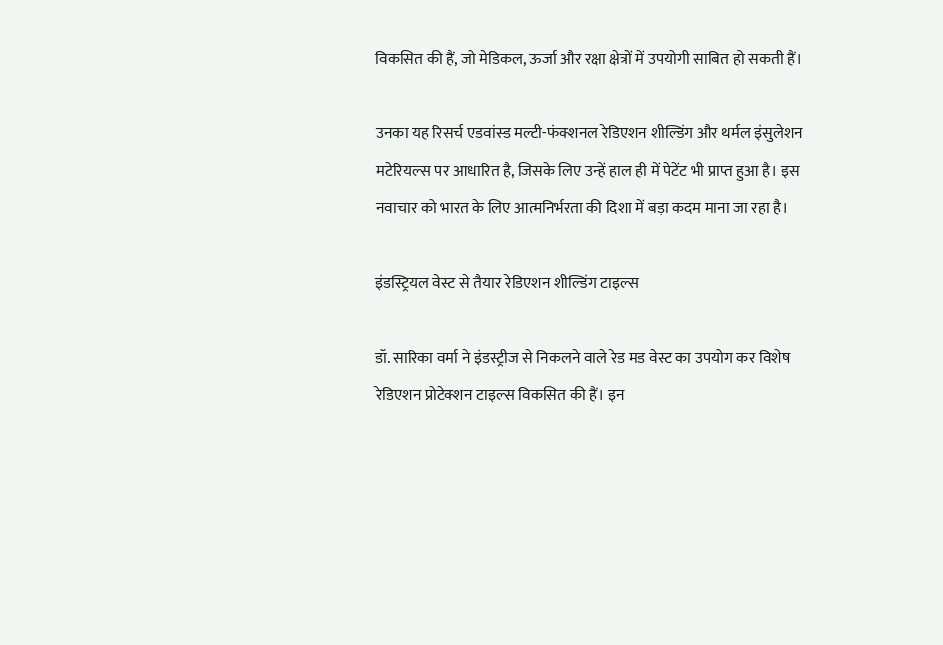विकसित की हैं, जो मेडिकल, ऊर्जा और रक्षा क्षेत्रों में उपयोगी साबित हो सकती हैं।

उनका यह रिसर्च एडवांस्ड मल्टी-फंक्शनल रेडिएशन शील्डिंग और थर्मल इंसुलेशन मटेरियल्स पर आधारित है, जिसके लिए उन्हें हाल ही में पेटेंट भी प्राप्त हुआ है। इस नवाचार को भारत के लिए आत्मनिर्भरता की दिशा में बड़ा कदम माना जा रहा है।

इंडस्ट्रियल वेस्ट से तैयार रेडिएशन शील्डिंग टाइल्स

डॉ. सारिका वर्मा ने इंडस्ट्रीज से निकलने वाले रेड मड वेस्ट का उपयोग कर विशेष रेडिएशन प्रोटेक्शन टाइल्स विकसित की हैं। इन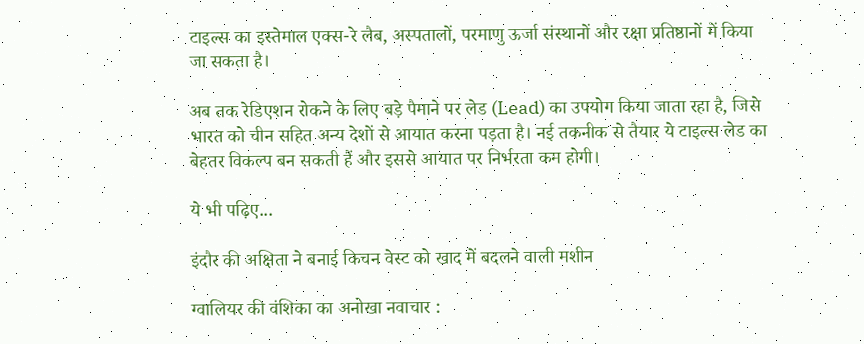टाइल्स का इस्तेमाल एक्स-रे लैब, अस्पतालों, परमाणु ऊर्जा संस्थानों और रक्षा प्रतिष्ठानों में किया जा सकता है।

अब तक रेडिएशन रोकने के लिए बड़े पैमाने पर लेड (Lead) का उपयोग किया जाता रहा है, जिसे भारत को चीन सहित अन्य देशों से आयात करना पड़ता है। नई तकनीक से तैयार ये टाइल्स लेड का बेहतर विकल्प बन सकती हैं और इससे आयात पर निर्भरता कम होगी।

ये भी पढ़िए...

इंदौर की अक्षिता ने बनाई किचन वेस्ट को खाद में बदलने वाली मशीन

ग्वालियर की वंशिका का अनोखा नवाचार :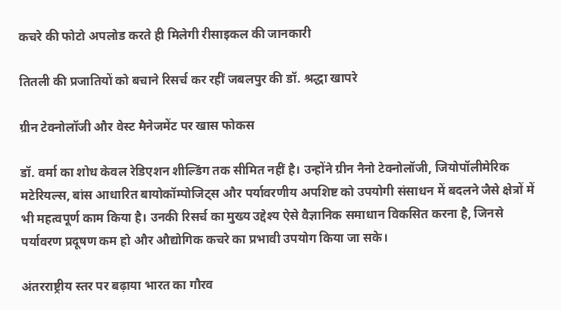कचरे की फोटो अपलोड करते ही मिलेगी रीसाइकल की जानकारी

तितली की प्रजातियों को बचाने रिसर्च कर रहीं जबलपुर की डॉ. श्रद्धा खापरे

ग्रीन टेक्नोलॉजी और वेस्ट मैनेजमेंट पर खास फोकस

डॉ. वर्मा का शोध केवल रेडिएशन शील्डिंग तक सीमित नहीं है। उन्होंने ग्रीन नैनो टेक्नोलॉजी, जियोपॉलीमेरिक मटेरियल्स, बांस आधारित बायोकॉम्पोजिट्स और पर्यावरणीय अपशिष्ट को उपयोगी संसाधन में बदलने जैसे क्षेत्रों में भी महत्वपूर्ण काम किया है। उनकी रिसर्च का मुख्य उद्देश्य ऐसे वैज्ञानिक समाधान विकसित करना है, जिनसे पर्यावरण प्रदूषण कम हो और औद्योगिक कचरे का प्रभावी उपयोग किया जा सके।

अंतरराष्ट्रीय स्तर पर बढ़ाया भारत का गौरव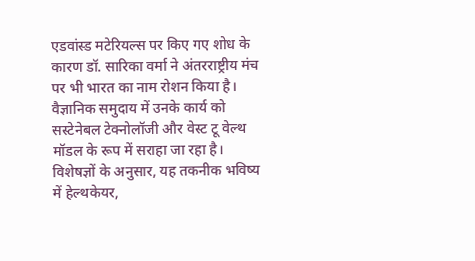एडवांस्ड मटेरियल्स पर किए गए शोध के कारण डॉ. सारिका वर्मा ने अंतरराष्ट्रीय मंच पर भी भारत का नाम रोशन किया है। वैज्ञानिक समुदाय में उनके कार्य को सस्टेनेबल टेक्नोलॉजी और वेस्ट टू वेल्थ मॉडल के रूप में सराहा जा रहा है। विशेषज्ञों के अनुसार, यह तकनीक भविष्य में हेल्थकेयर,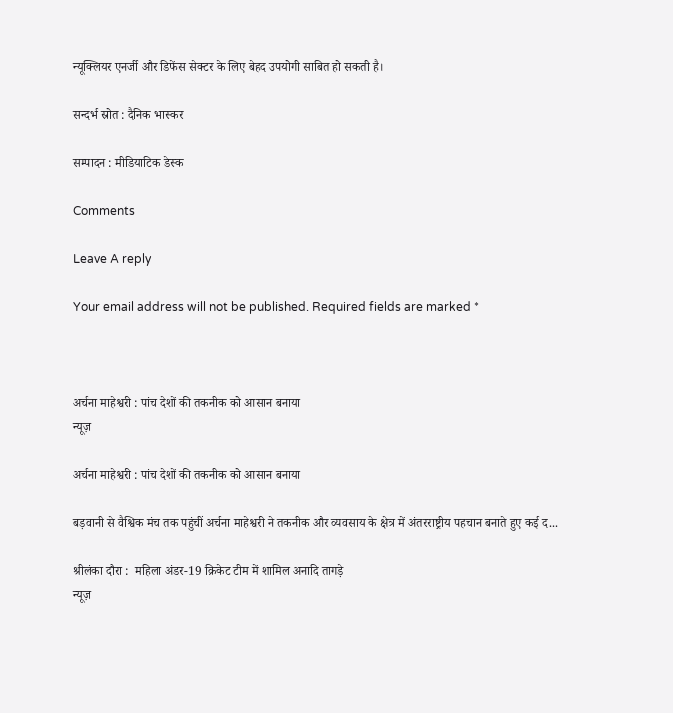न्यूक्लियर एनर्जी और डिफेंस सेक्टर के लिए बेहद उपयोगी साबित हो सकती है।

सन्दर्भ स्रोत : दैनिक भास्कर

सम्पादन : मीडियाटिक डेस्क

Comments

Leave A reply

Your email address will not be published. Required fields are marked *



अर्चना माहेश्वरी : पांच देशों की तकनीक को आसान बनाया
न्यूज़

अर्चना माहेश्वरी : पांच देशों की तकनीक को आसान बनाया

बड़वानी से वैश्विक मंच तक पहुंचीं अर्चना माहेश्वरी ने तकनीक और व्यवसाय के क्षेत्र में अंतरराष्ट्रीय पहचान बनाते हुए कई द...

श्रीलंका दौरा :  महिला अंडर-19 क्रिकेट टीम में शामिल अनादि तागड़े
न्यूज़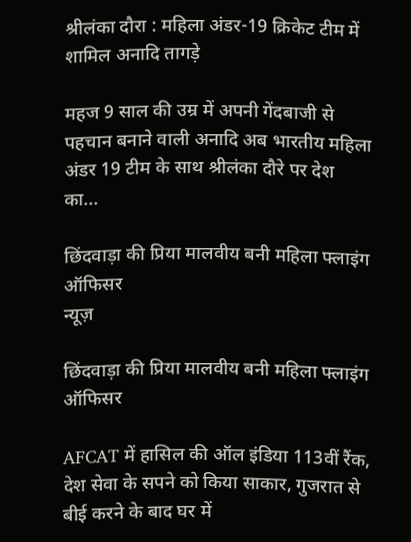श्रीलंका दौरा : महिला अंडर-19 क्रिकेट टीम में शामिल अनादि तागड़े

महज 9 साल की उम्र में अपनी गेंदबाजी से पहचान बनाने वाली अनादि अब भारतीय महिला अंडर 19 टीम के साथ श्रीलंका दौरे पर देश का...

छिंदवाड़ा की प्रिया मालवीय बनी महिला फ्लाइंग ऑफिसर
न्यूज़

छिंदवाड़ा की प्रिया मालवीय बनी महिला फ्लाइंग ऑफिसर

AFCAT में हासिल की ऑल इंडिया 113वीं रैंक, देश सेवा के सपने को किया साकार, गुजरात से बीई करने के बाद घर में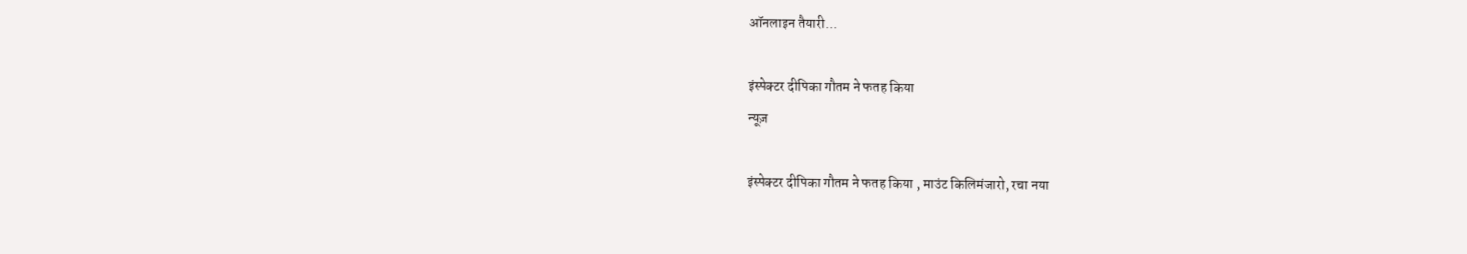ऑनलाइन तैयारी...

इंस्पेक्टर दीपिका गौतम ने फतह किया
न्यूज़

इंस्पेक्टर दीपिका गौतम ने फतह किया , माउंट किलिमंजारो, रचा नया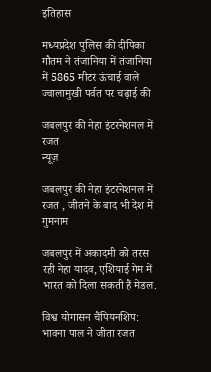इतिहास

मध्यप्रदेश पुलिस की दीपिका गौतम ने तंजानिया में तंजानिया में 5865 मीटर ऊंचाई वाले ज्वालामुखी पर्वत पर चढ़ाई की

जबलपुर की नेहा इंटरनेशनल में रजत
न्यूज़

जबलपुर की नेहा इंटरनेशनल में रजत , जीतने के बाद भी देश में गुमनाम

जबलपुर में अकादमी को तरस रही नेहा यादव, एशियाई गेम में भारत को दिला सकती हैं मेडल.

विश्व योगासन चैंपियनशिप: भावना पाल ने जीता रजत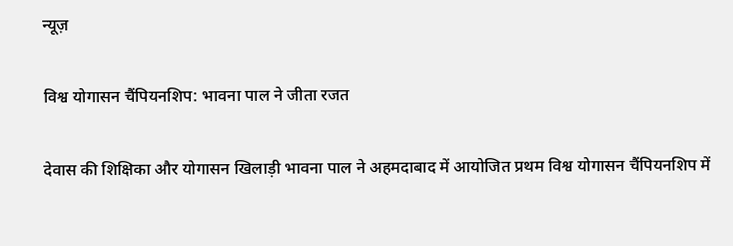न्यूज़

विश्व योगासन चैंपियनशिप: भावना पाल ने जीता रजत

देवास की शिक्षिका और योगासन खिलाड़ी भावना पाल ने अहमदाबाद में आयोजित प्रथम विश्व योगासन चैंपियनशिप में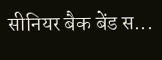सीनियर बैक बेंड स...